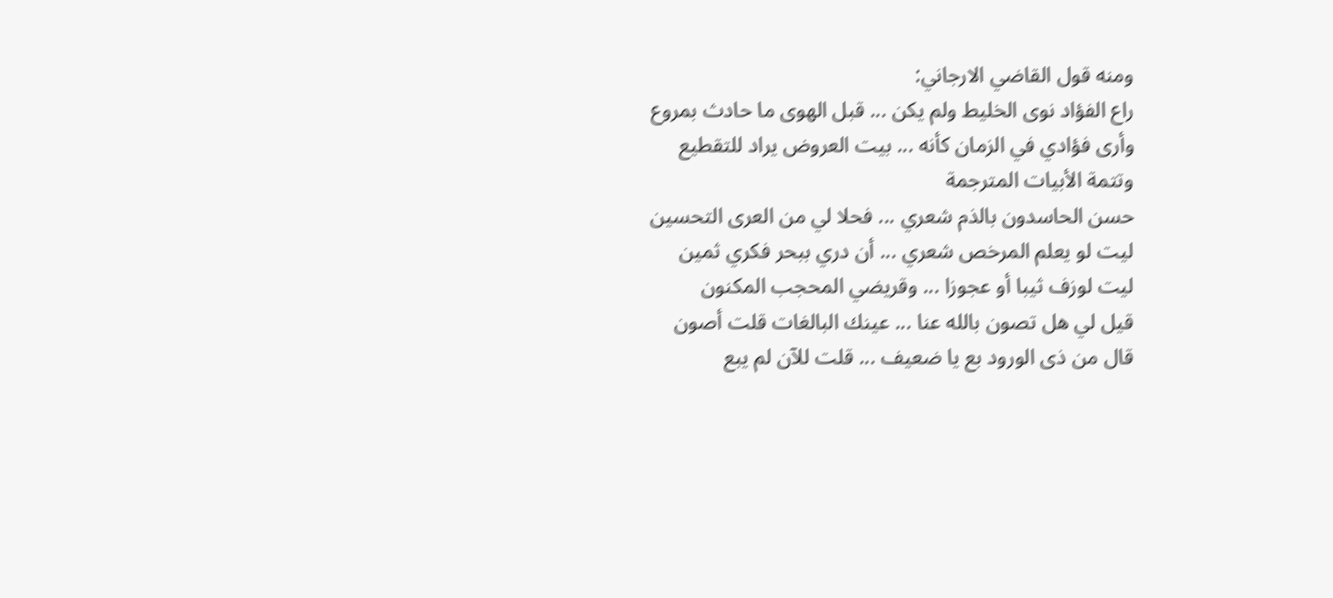ومنه قول القاضي الارجاني:
راع الفؤاد نوى الخليط ولم يكن ... قبل الهوى ما حادث بمروع
وأرى فؤادي في الزمان كأنه ... بيت العروض يراد للتقطيع
وتتمة الأبيات المترجمة
حسن الحاسدون بالذم شعري ... فحلا لي من العرى التحسين
ليت لو يعلم المرخص شعري ... أن دري ببحر فكري ثمين
ليت لوزف ثيبا أو عجوزا ... وقريضي المحجب المكنون
قيل لي هل تصون بالله عنا ... عينك البالغات قلت أصون
قال من ذى الورود بع يا ضعيف ... قلت للآن لم يبع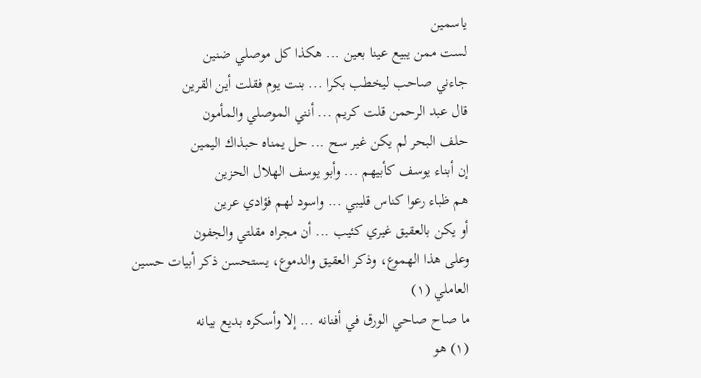ياسمين
لست ممن يبيع عينا بعين ... هكذا كل موصلي ضنين
جاءني صاحب ليخطب بكرا ... بنت يوم فقلت أين القرين
قال عبد الرحمن قلت كريم ... أنني الموصلي والمأمون
حلف البحر لم يكن غير سح ... حل يمناه حبذاك اليمين
إن أبناء يوسف كأبيهم ... وأبو يوسف الهلال الحزين
هم ظباء رعوا كناس قليبي ... واسود لهم فؤادي عرين
أو يكن بالعقيق غيري كئيب ... أن مجراه مقلتي والجفون
وعلى هذا الهموع، وذكر العقيق والدموع، يستحسن ذكر أبيات حسين العاملي (١)
ما صاح صاحي الورق في أفنانه ... إلا وأسكره بديع بيانه
(١) هو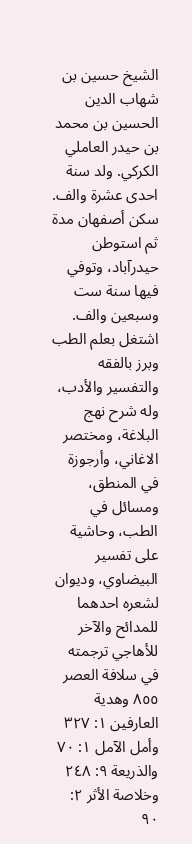الشيخ حسين بن شهاب الدين الحسين بن محمد بن حيدر العاملي الكركي. ولد سنة احدى عشرة والف. سكن أصفهان مدة ثم استوطن حيدرآباد، وتوفي فيها سنة ست وسبعين والف.
اشتغل بعلم الطب وبرز بالفقه والتفسير والأدب، وله شرح نهج البلاغة، ومختصر الاغاني، وأرجوزة في المنطق، ومسائل في الطب، وحاشية على تفسير البيضاوي، وديوان لشعره احدهما للمدائح والآخر للأهاجي ترجمته في سلافة العصر ٨٥٥ وهدية العارفين ١: ٣٢٧ وأمل الآمل ١: ٧٠ والذريعة ٩: ٢٤٨ وخلاصة الأثر ٢: ٩٠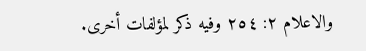والاعلام ٢: ٢٥٤ وفيه ذكر لمؤلفات أخرى.